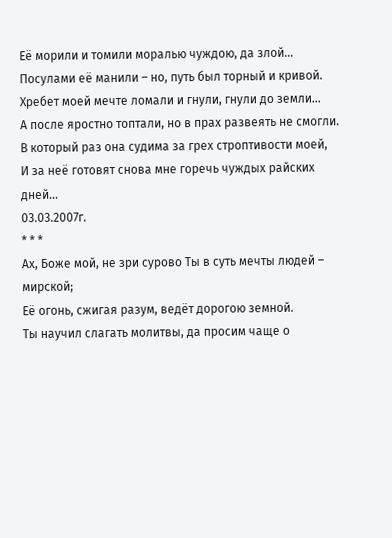Её морили и томили моралью чуждою, да злой...
Посулами её манили – но, путь был торный и кривой.
Хребет моей мечте ломали и гнули, гнули до земли...
А после яростно топтали, но в прах развеять не смогли.
В который раз она судима за грех строптивости моей,
И за неё готовят снова мне горечь чуждых райских дней...
03.03.2007г.
* * *
Ах, Боже мой, не зри сурово Ты в суть мечты людей – мирской;
Её огонь, сжигая разум, ведёт дорогою земной.
Ты научил слагать молитвы, да просим чаще о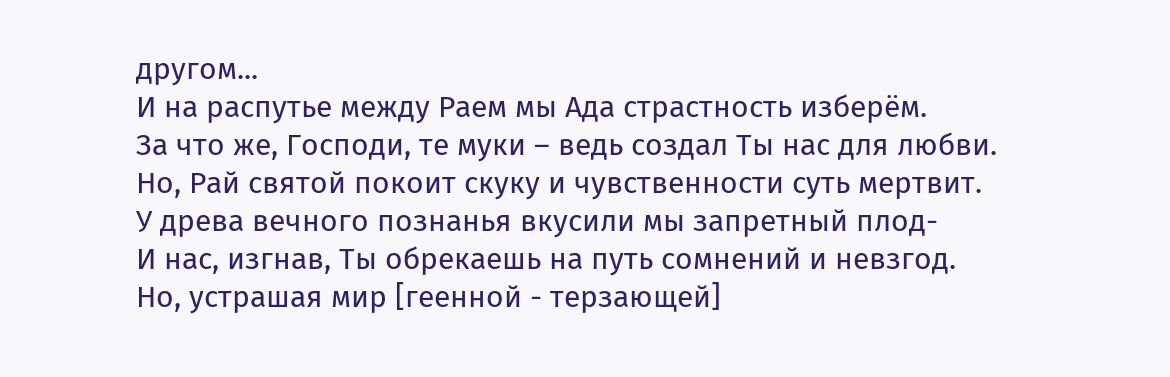другом...
И на распутье между Раем мы Ада страстность изберём.
За что же, Господи, те муки – ведь создал Ты нас для любви.
Но, Рай святой покоит скуку и чувственности суть мертвит.
У древа вечного познанья вкусили мы запретный плод-
И нас, изгнав, Ты обрекаешь на путь сомнений и невзгод.
Но, устрашая мир [гeенной - терзающей]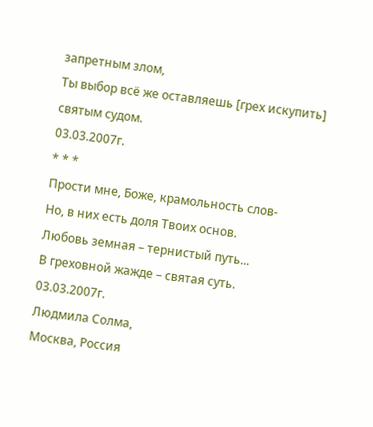запретным злом,
Ты выбор всё же оставляешь [грех искупить] святым судом.
03.03.2007г.
* * *
Прости мне, Боже, крамольность слов-
Но, в них есть доля Твоих основ.
Любовь земная – тернистый путь...
В греховной жажде – святая суть.
03.03.2007г.
Людмила Солма,
Москва, Россия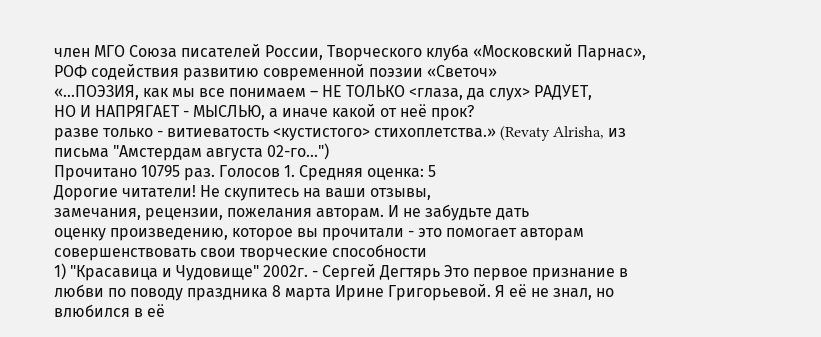член МГО Союза писателей России, Творческого клуба «Московский Парнас», РОФ содействия развитию современной поэзии «Светоч»
«...ПОЭЗИЯ, как мы все понимаем – НЕ ТОЛЬКО <глаза, да слух> РАДУЕТ,
НО И НАПРЯГАЕТ - МЫСЛЬЮ, а иначе какой от неё прок?
разве только - витиеватость <кустистого> стихоплетства.» (Revaty Alrisha, из письма "Амстердам августа 02-го...")
Прочитано 10795 раз. Голосов 1. Средняя оценка: 5
Дорогие читатели! Не скупитесь на ваши отзывы,
замечания, рецензии, пожелания авторам. И не забудьте дать
оценку произведению, которое вы прочитали - это помогает авторам
совершенствовать свои творческие способности
1) "Красавица и Чудовище" 2002г. - Сергей Дегтярь Это первое признание в любви по поводу праздника 8 марта Ирине Григорьевой. Я её не знал, но влюбился в её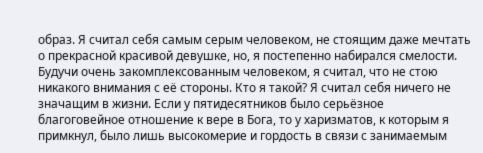образ. Я считал себя самым серым человеком, не стоящим даже мечтать о прекрасной красивой девушке, но, я постепенно набирался смелости. Будучи очень закомплексованным человеком, я считал, что не стою никакого внимания с её стороны. Кто я такой? Я считал себя ничего не значащим в жизни. Если у пятидесятников было серьёзное благоговейное отношение к вере в Бога, то у харизматов, к которым я примкнул, было лишь высокомерие и гордость в связи с занимаемым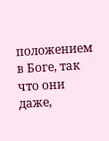положением в Боге, так что они даже,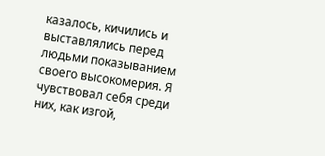казалось, кичились и выставлялись перед людьми показыванием своего высокомерия. Я чувствовал себя среди них, как изгой,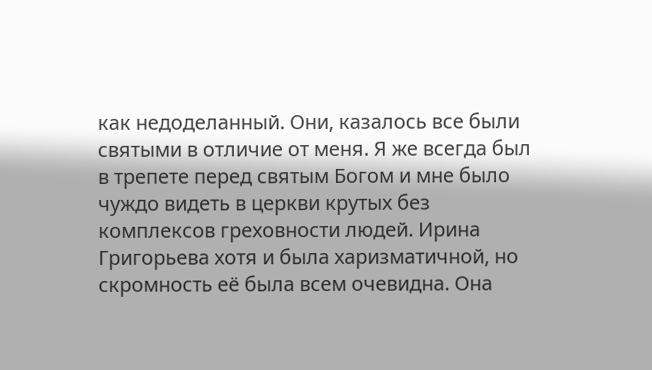как недоделанный. Они, казалось все были святыми в отличие от меня. Я же всегда был в трепете перед святым Богом и мне было чуждо видеть в церкви крутых без комплексов греховности людей. Ирина Григорьева хотя и была харизматичной, но скромность её была всем очевидна. Она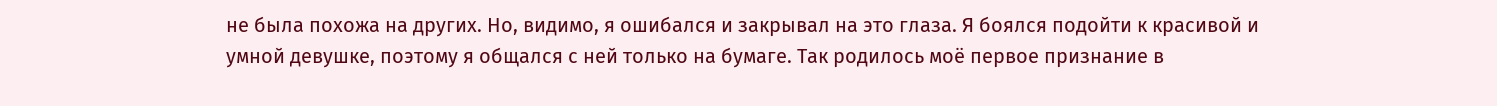не была похожа на других. Но, видимо, я ошибался и закрывал на это глаза. Я боялся подойти к красивой и умной девушке, поэтому я общался с ней только на бумаге. Так родилось моё первое признание в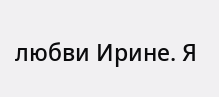любви Ирине. Я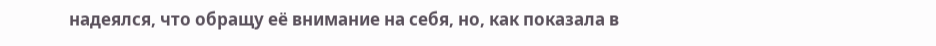надеялся, что обращу её внимание на себя, но, как показала в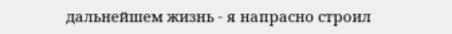дальнейшем жизнь - я напрасно строил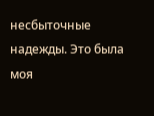несбыточные надежды. Это была моя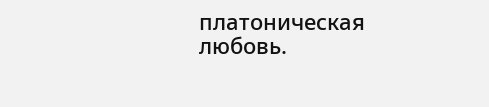платоническая любовь.